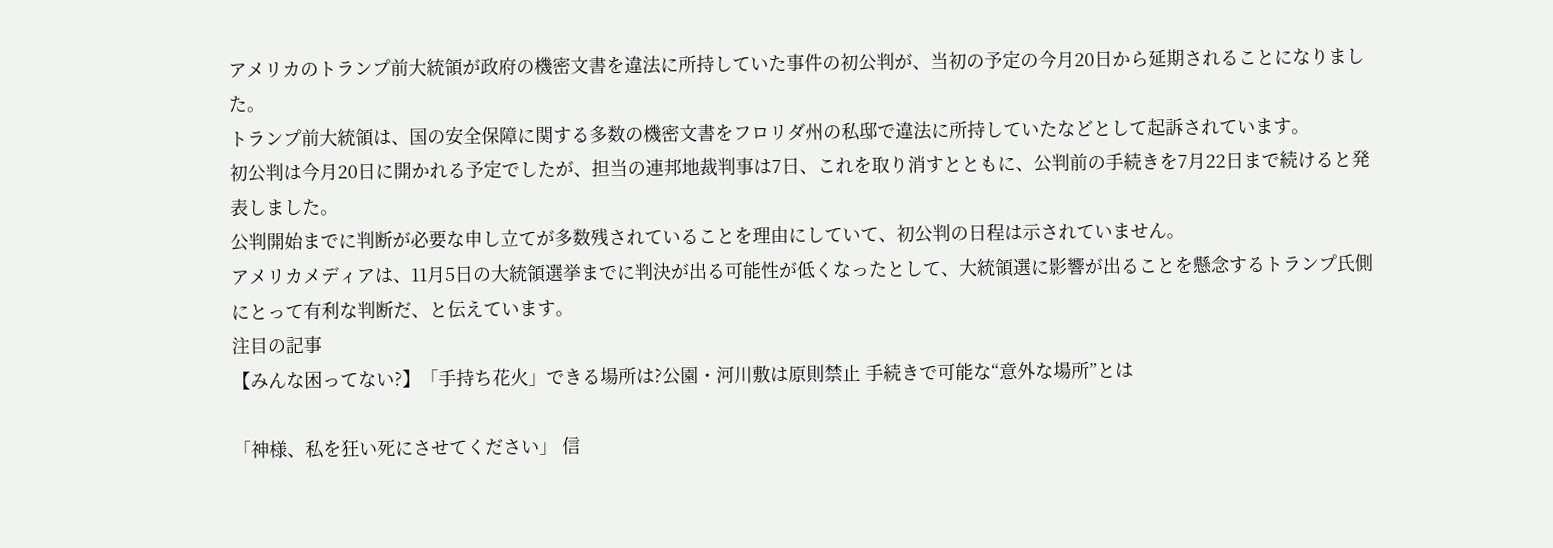アメリカのトランプ前大統領が政府の機密文書を違法に所持していた事件の初公判が、当初の予定の今月20日から延期されることになりました。
トランプ前大統領は、国の安全保障に関する多数の機密文書をフロリダ州の私邸で違法に所持していたなどとして起訴されています。
初公判は今月20日に開かれる予定でしたが、担当の連邦地裁判事は7日、これを取り消すとともに、公判前の手続きを7月22日まで続けると発表しました。
公判開始までに判断が必要な申し立てが多数残されていることを理由にしていて、初公判の日程は示されていません。
アメリカメディアは、11月5日の大統領選挙までに判決が出る可能性が低くなったとして、大統領選に影響が出ることを懸念するトランプ氏側にとって有利な判断だ、と伝えています。
注目の記事
【みんな困ってない?】「手持ち花火」できる場所は?公園・河川敷は原則禁止 手続きで可能な“意外な場所”とは

「神様、私を狂い死にさせてください」 信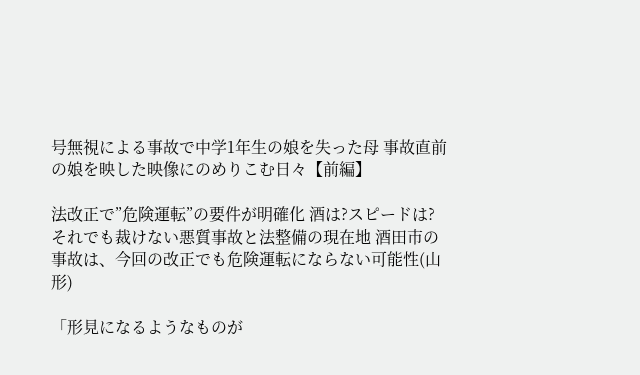号無視による事故で中学1年生の娘を失った母 事故直前の娘を映した映像にのめりこむ日々【前編】

法改正で”危険運転”の要件が明確化 酒は?スピードは? それでも裁けない悪質事故と法整備の現在地 酒田市の事故は、今回の改正でも危険運転にならない可能性(山形)

「形見になるようなものが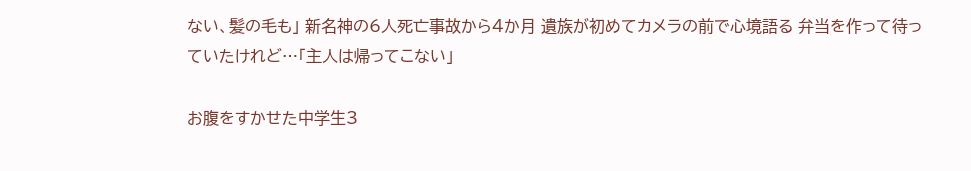ない、髪の毛も」 新名神の6人死亡事故から4か月 遺族が初めてカメラの前で心境語る 弁当を作って待っていたけれど…「主人は帰ってこない」

お腹をすかせた中学生3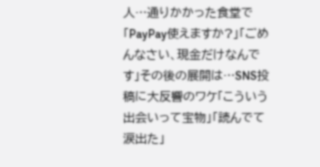人…通りかかった食堂で「PayPay使えますか?」「ごめんなさい、現金だけなんです」その後の展開は…SNS投稿に大反響のワケ「こういう出会いって宝物」「読んでて涙出た」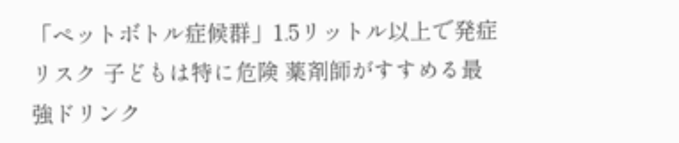「ペットボトル症候群」1.5リットル以上で発症リスク 子どもは特に危険 薬剤師がすすめる最強ドリンク